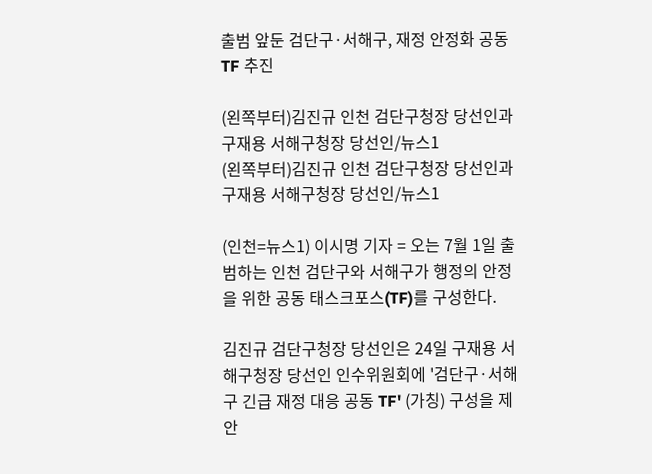출범 앞둔 검단구·서해구, 재정 안정화 공동 TF 추진

(왼쪽부터)김진규 인천 검단구청장 당선인과 구재용 서해구청장 당선인/뉴스1
(왼쪽부터)김진규 인천 검단구청장 당선인과 구재용 서해구청장 당선인/뉴스1

(인천=뉴스1) 이시명 기자 = 오는 7월 1일 출범하는 인천 검단구와 서해구가 행정의 안정을 위한 공동 태스크포스(TF)를 구성한다.

김진규 검단구청장 당선인은 24일 구재용 서해구청장 당선인 인수위원회에 '검단구·서해구 긴급 재정 대응 공동 TF' (가칭) 구성을 제안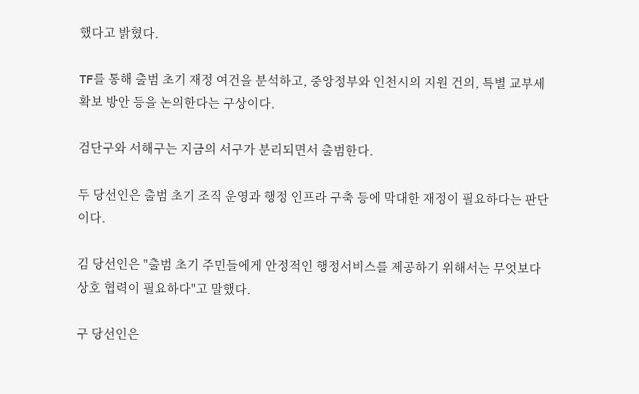했다고 밝혔다.

TF를 통해 출범 초기 재정 여건을 분석하고, 중앙정부와 인천시의 지원 건의, 특별 교부세 확보 방안 등을 논의한다는 구상이다.

검단구와 서해구는 지금의 서구가 분리되면서 출범한다.

두 당선인은 출범 초기 조직 운영과 행정 인프라 구축 등에 막대한 재정이 필요하다는 판단이다.

김 당선인은 "출범 초기 주민들에게 안정적인 행정서비스를 제공하기 위해서는 무엇보다 상호 협력이 필요하다"고 말했다.

구 당선인은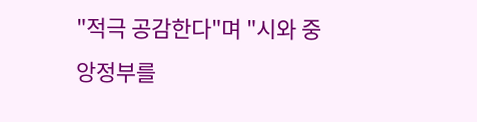"적극 공감한다"며 "시와 중앙정부를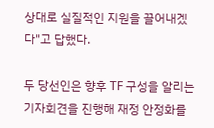상대로 실질적인 지원을 끌어내겠다"고 답했다.

두 당선인은 향후 TF 구성을 알리는 기자회견을 진행해 재정 안정화를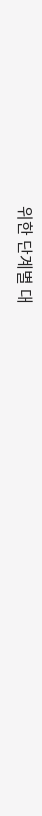위한 단계별 대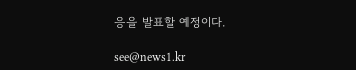응을 발표할 예정이다.

see@news1.kr